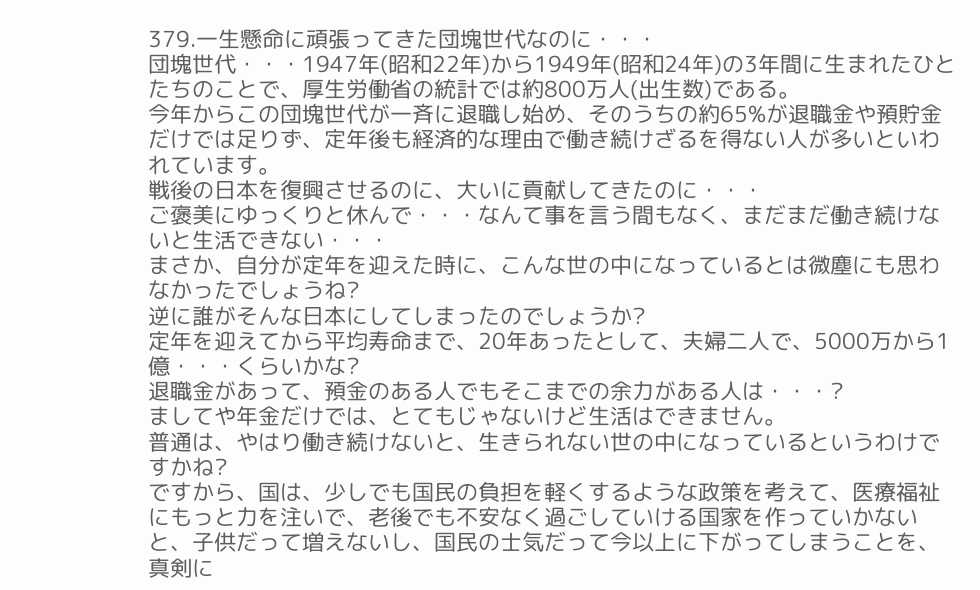379.一生懸命に頑張ってきた団塊世代なのに・・・
団塊世代・・・1947年(昭和22年)から1949年(昭和24年)の3年間に生まれたひとたちのことで、厚生労働省の統計では約800万人(出生数)である。
今年からこの団塊世代が一斉に退職し始め、そのうちの約65%が退職金や預貯金だけでは足りず、定年後も経済的な理由で働き続けざるを得ない人が多いといわれています。
戦後の日本を復興させるのに、大いに貢献してきたのに・・・
ご褒美にゆっくりと休んで・・・なんて事を言う間もなく、まだまだ働き続けないと生活できない・・・
まさか、自分が定年を迎えた時に、こんな世の中になっているとは微塵にも思わなかったでしょうね?
逆に誰がそんな日本にしてしまったのでしょうか?
定年を迎えてから平均寿命まで、20年あったとして、夫婦二人で、5000万から1億・・・くらいかな?
退職金があって、預金のある人でもそこまでの余力がある人は・・・?
ましてや年金だけでは、とてもじゃないけど生活はできません。
普通は、やはり働き続けないと、生きられない世の中になっているというわけですかね?
ですから、国は、少しでも国民の負担を軽くするような政策を考えて、医療福祉にもっと力を注いで、老後でも不安なく過ごしていける国家を作っていかないと、子供だって増えないし、国民の士気だって今以上に下がってしまうことを、真剣に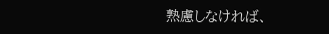熟慮しなければ、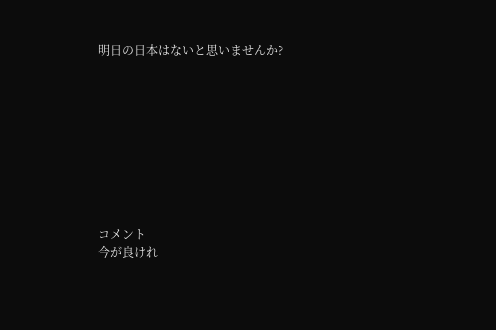明日の日本はないと思いませんか?









コメント
今が良けれ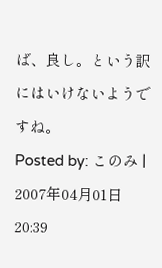ば、良し。という訳にはいけないようですね。
Posted by: このみ | 2007年04月01日 20:39